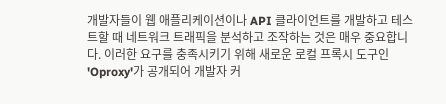개발자들이 웹 애플리케이션이나 API 클라이언트를 개발하고 테스트할 때 네트워크 트래픽을 분석하고 조작하는 것은 매우 중요합니다. 이러한 요구를 충족시키기 위해 새로운 로컬 프록시 도구인 'Oproxy'가 공개되어 개발자 커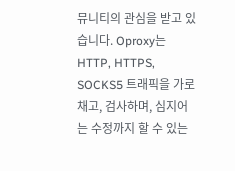뮤니티의 관심을 받고 있습니다. Oproxy는 HTTP, HTTPS, SOCKS5 트래픽을 가로채고, 검사하며, 심지어는 수정까지 할 수 있는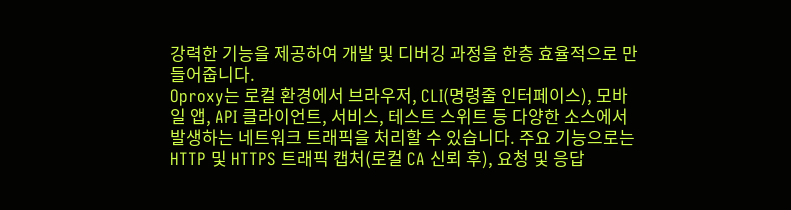강력한 기능을 제공하여 개발 및 디버깅 과정을 한층 효율적으로 만들어줍니다.
Oproxy는 로컬 환경에서 브라우저, CLI(명령줄 인터페이스), 모바일 앱, API 클라이언트, 서비스, 테스트 스위트 등 다양한 소스에서 발생하는 네트워크 트래픽을 처리할 수 있습니다. 주요 기능으로는 HTTP 및 HTTPS 트래픽 캡처(로컬 CA 신뢰 후), 요청 및 응답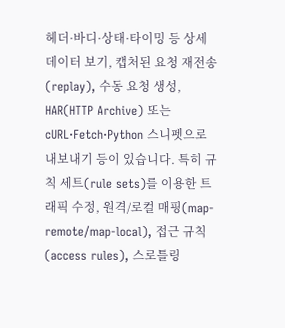헤더·바디·상태·타이밍 등 상세 데이터 보기, 캡처된 요청 재전송(replay), 수동 요청 생성, HAR(HTTP Archive) 또는 cURL·Fetch·Python 스니펫으로 내보내기 등이 있습니다. 특히 규칙 세트(rule sets)를 이용한 트래픽 수정, 원격/로컬 매핑(map-remote/map-local), 접근 규칙(access rules), 스로틀링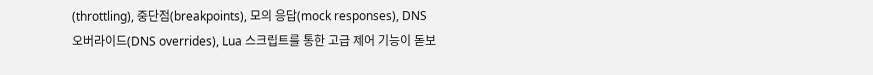(throttling), 중단점(breakpoints), 모의 응답(mock responses), DNS 오버라이드(DNS overrides), Lua 스크립트를 통한 고급 제어 기능이 돋보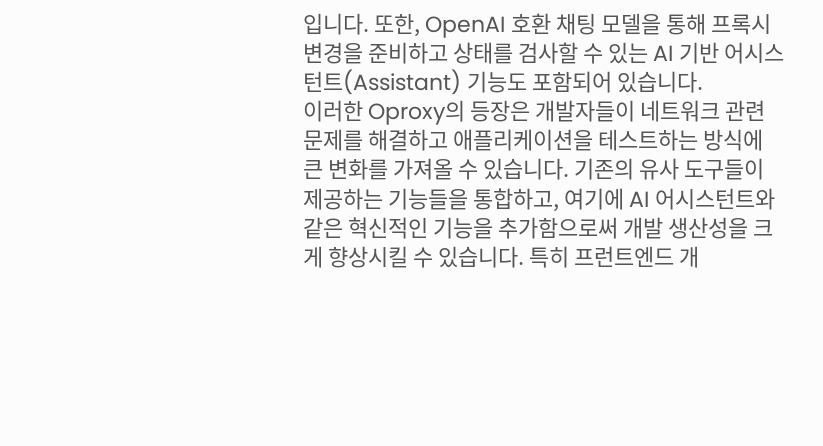입니다. 또한, OpenAI 호환 채팅 모델을 통해 프록시 변경을 준비하고 상태를 검사할 수 있는 AI 기반 어시스턴트(Assistant) 기능도 포함되어 있습니다.
이러한 Oproxy의 등장은 개발자들이 네트워크 관련 문제를 해결하고 애플리케이션을 테스트하는 방식에 큰 변화를 가져올 수 있습니다. 기존의 유사 도구들이 제공하는 기능들을 통합하고, 여기에 AI 어시스턴트와 같은 혁신적인 기능을 추가함으로써 개발 생산성을 크게 향상시킬 수 있습니다. 특히 프런트엔드 개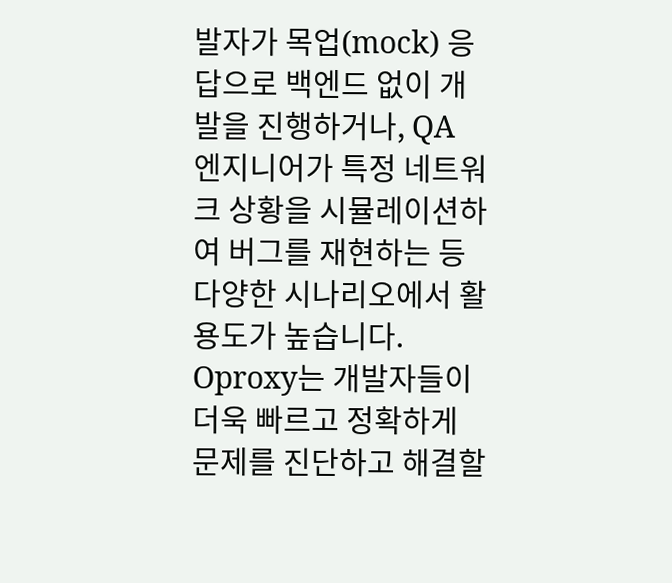발자가 목업(mock) 응답으로 백엔드 없이 개발을 진행하거나, QA 엔지니어가 특정 네트워크 상황을 시뮬레이션하여 버그를 재현하는 등 다양한 시나리오에서 활용도가 높습니다. Oproxy는 개발자들이 더욱 빠르고 정확하게 문제를 진단하고 해결할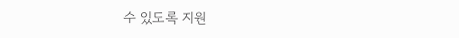수 있도록 지원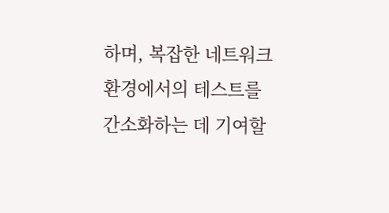하며, 복잡한 네트워크 환경에서의 테스트를 간소화하는 데 기여할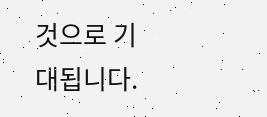것으로 기대됩니다.